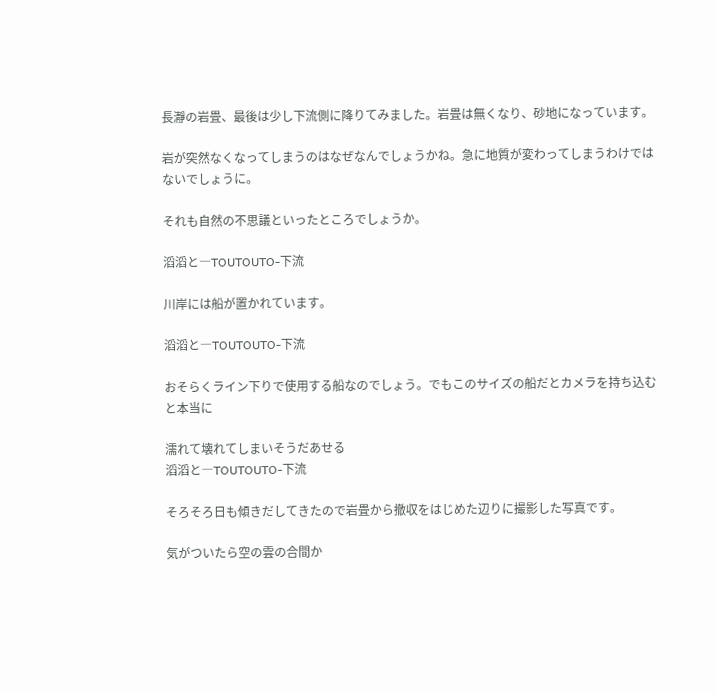長瀞の岩畳、最後は少し下流側に降りてみました。岩畳は無くなり、砂地になっています。

岩が突然なくなってしまうのはなぜなんでしょうかね。急に地質が変わってしまうわけではないでしょうに。

それも自然の不思議といったところでしょうか。

滔滔と―TOUTOUTO-下流

川岸には船が置かれています。

滔滔と―TOUTOUTO-下流

おそらくライン下りで使用する船なのでしょう。でもこのサイズの船だとカメラを持ち込むと本当に

濡れて壊れてしまいそうだあせる
滔滔と―TOUTOUTO-下流

そろそろ日も傾きだしてきたので岩畳から撤収をはじめた辺りに撮影した写真です。

気がついたら空の雲の合間か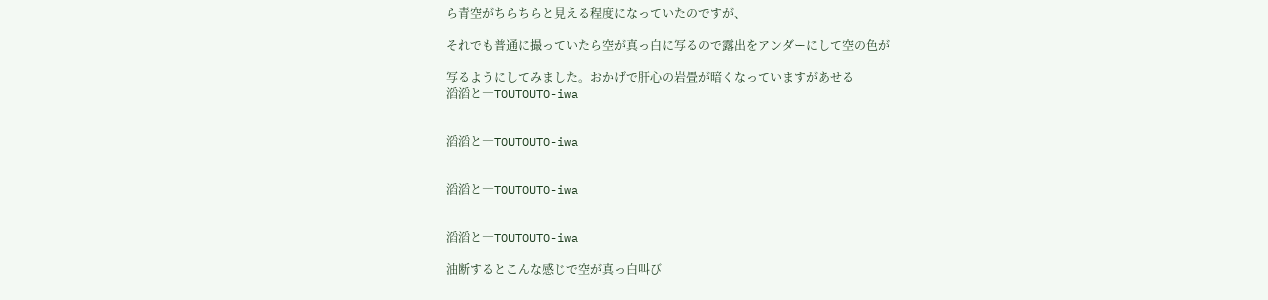ら青空がちらちらと見える程度になっていたのですが、

それでも普通に撮っていたら空が真っ白に写るので露出をアンダーにして空の色が

写るようにしてみました。おかげで肝心の岩畳が暗くなっていますがあせる
滔滔と―TOUTOUTO-iwa


滔滔と―TOUTOUTO-iwa


滔滔と―TOUTOUTO-iwa


滔滔と―TOUTOUTO-iwa

油断するとこんな感じで空が真っ白叫び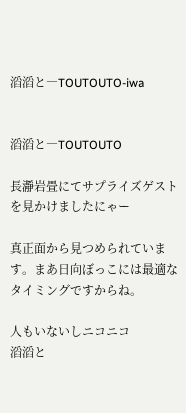滔滔と―TOUTOUTO-iwa


滔滔と―TOUTOUTO

長瀞岩畳にてサプライズゲストを見かけましたにゃー

真正面から見つめられています。まあ日向ぼっこには最適なタイミングですからね。

人もいないしニコニコ
滔滔と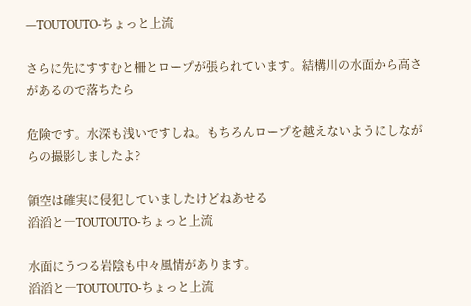―TOUTOUTO-ちょっと上流

さらに先にすすむと柵とロープが張られています。結構川の水面から高さがあるので落ちたら

危険です。水深も浅いですしね。もちろんロープを越えないようにしながらの撮影しましたよ?

領空は確実に侵犯していましたけどねあせる
滔滔と―TOUTOUTO-ちょっと上流

水面にうつる岩陰も中々風情があります。
滔滔と―TOUTOUTO-ちょっと上流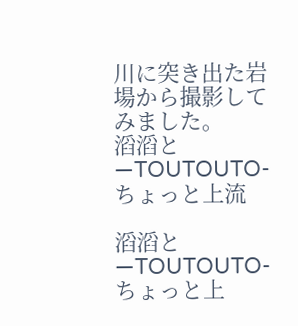川に突き出た岩場から撮影してみました。
滔滔と―TOUTOUTO-ちょっと上流

滔滔と―TOUTOUTO-ちょっと上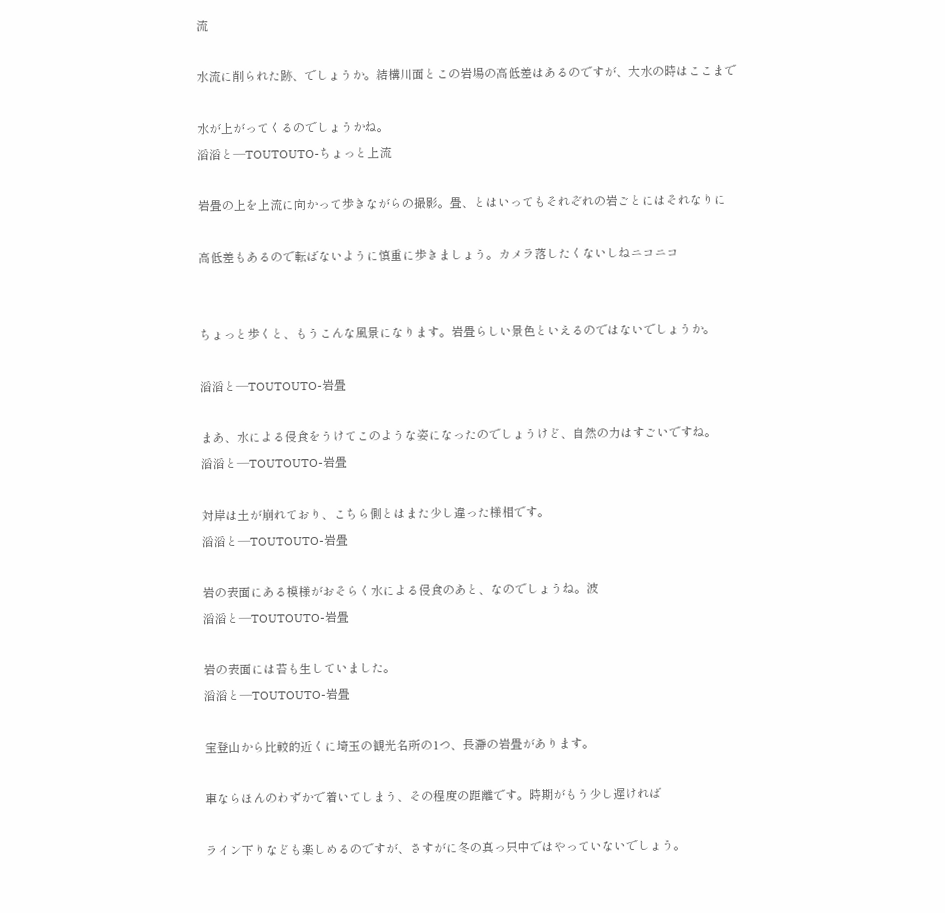流

水流に削られた跡、でしょうか。結構川面とこの岩場の高低差はあるのですが、大水の時はここまで

水が上がってくるのでしょうかね。
滔滔と―TOUTOUTO-ちょっと上流

岩畳の上を上流に向かって歩きながらの撮影。畳、とはいってもそれぞれの岩ごとにはそれなりに

高低差もあるので転ばないように慎重に歩きましょう。カメラ落したくないしねニコニコ


ちょっと歩くと、もうこんな風景になります。岩畳らしい景色といえるのではないでしょうか。

滔滔と―TOUTOUTO-岩畳

まあ、水による侵食をうけてこのような姿になったのでしょうけど、自然の力はすごいですね。
滔滔と―TOUTOUTO-岩畳

対岸は土が崩れており、こちら側とはまた少し違った様相です。
滔滔と―TOUTOUTO-岩畳

岩の表面にある模様がおそらく水による侵食のあと、なのでしょうね。波
滔滔と―TOUTOUTO-岩畳

岩の表面には苔も生していました。
滔滔と―TOUTOUTO-岩畳

宝登山から比較的近くに埼玉の観光名所の1つ、長瀞の岩畳があります。

車ならほんのわずかで着いてしまう、その程度の距離です。時期がもう少し遅ければ

ライン下りなども楽しめるのですが、さすがに冬の真っ只中ではやっていないでしょう。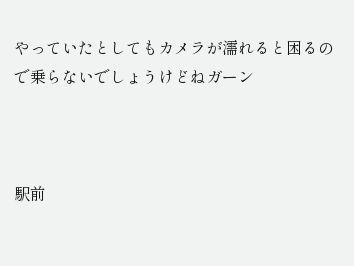やっていたとしてもカメラが濡れると困るので乗らないでしょうけどねガーン



駅前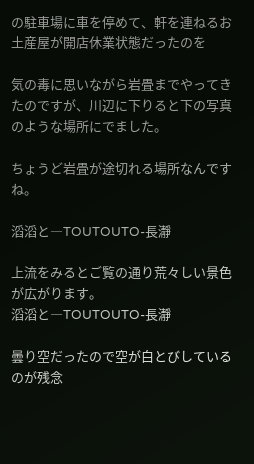の駐車場に車を停めて、軒を連ねるお土産屋が開店休業状態だったのを

気の毒に思いながら岩畳までやってきたのですが、川辺に下りると下の写真のような場所にでました。

ちょうど岩畳が途切れる場所なんですね。

滔滔と―TOUTOUTO-長瀞

上流をみるとご覧の通り荒々しい景色が広がります。
滔滔と―TOUTOUTO-長瀞

曇り空だったので空が白とびしているのが残念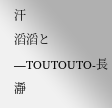汗
滔滔と―TOUTOUTO-長瀞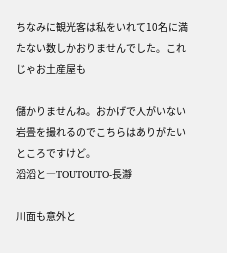ちなみに観光客は私をいれて10名に満たない数しかおりませんでした。これじゃお土産屋も

儲かりませんね。おかげで人がいない岩畳を撮れるのでこちらはありがたいところですけど。
滔滔と―TOUTOUTO-長瀞

川面も意外と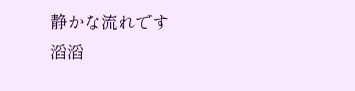静かな流れです
滔滔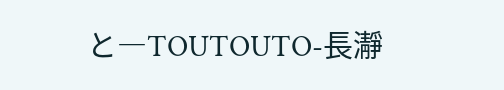と―TOUTOUTO-長瀞